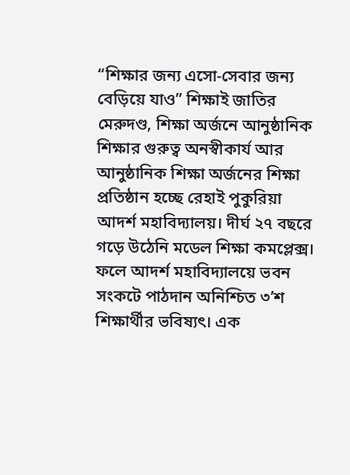“শিক্ষার জন্য এসো-সেবার জন্য বেড়িয়ে যাও” শিক্ষাই জাতির মেরুদণ্ড, শিক্ষা অর্জনে আনুষ্ঠানিক শিক্ষার গুরুত্ব অনস্বীকার্য আর আনুষ্ঠানিক শিক্ষা অর্জনের শিক্ষা প্রতিষ্ঠান হচ্ছে রেহাই পুকুরিয়া আদর্শ মহাবিদ্যালয়। দীর্ঘ ২৭ বছরে গড়ে উঠেনি মডেল শিক্ষা কমপ্লেক্স। ফলে আদর্শ মহাবিদ্যালয়ে ভবন সংকটে পাঠদান অনিশ্চিত ৩’শ শিক্ষার্থীর ভবিষ্যৎ। এক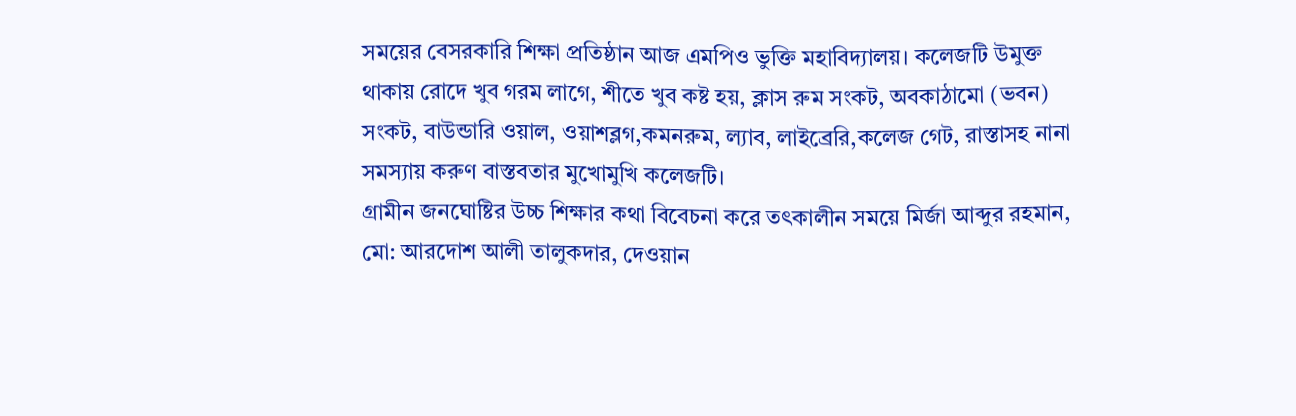সময়ের বেসরকারি শিক্ষা প্রতিষ্ঠান আজ এমপিও ভুক্তি মহাবিদ্যালয়। কলেজটি উমুক্ত থাকায় রোদে খুব গরম লাগে, শীতে খুব কষ্ট হয়, ক্লাস রুম সংকট, অবকাঠামো (ভবন) সংকট, বাউন্ডারি ওয়াল, ওয়াশব্লগ,কমনরুম, ল্যাব, লাইব্রেরি,কলেজ গেট, রাস্তাসহ নানা সমস্যায় করুণ বাস্তবতার মুখোমুখি কলেজটি।
গ্রামীন জনঘোষ্টির উচ্চ শিক্ষার কথা বিবেচনা করে তৎকালীন সময়ে মির্জা আব্দুর রহমান, মো: আরদোশ আলী তালুকদার, দেওয়ান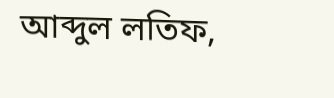আব্দুল লতিফ,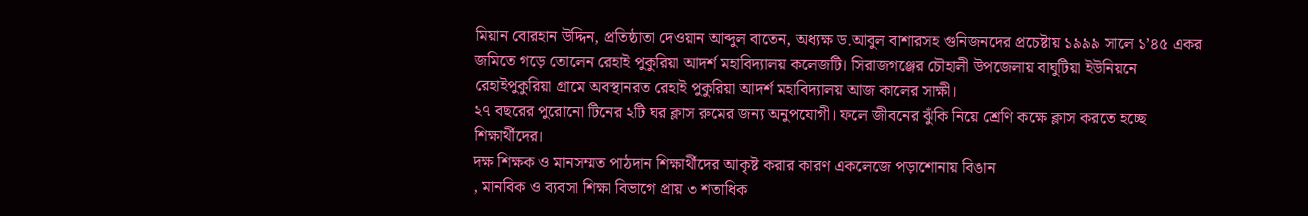মিয়ান বোরহান উদ্দিন, প্রতিষ্ঠাতা দেওয়ান আব্দুল বাতেন, অধ্যক্ষ ড.আবুল বাশারসহ গুনিজনদের প্রচেষ্টায় ১৯৯৯ সালে ১’৪৫ একর জমিতে গড়ে তোলেন রেহাই পুকুরিয়া আদর্শ মহাবিদ্যালয় কলেজটি। সিরাজগঞ্জের চৌহালী উপজেলায় বাঘুটিয়া ইউনিয়নে রেহাইপুকুরিয়া গ্রামে অবস্থানরত রেহাই পুকুরিয়া আদর্শ মহাবিদ্যালয় আজ কালের সাক্ষী।
২৭ বছরের পুরোনো টিনের ২টি ঘর ক্লাস রুমের জন্য অনুপযোগী। ফলে জীবনের ঝুঁকি নিয়ে শ্রেণি কক্ষে ক্লাস করতে হচ্ছে শিক্ষার্থীদের।
দক্ষ শিক্ষক ও মানসম্মত পাঠদান শিক্ষার্থীদের আকৃষ্ট করার কারণ একলেজে পড়াশোনায় বিঙান
, মানবিক ও ব্যবসা শিক্ষা বিভাগে প্রায় ৩ শতাধিক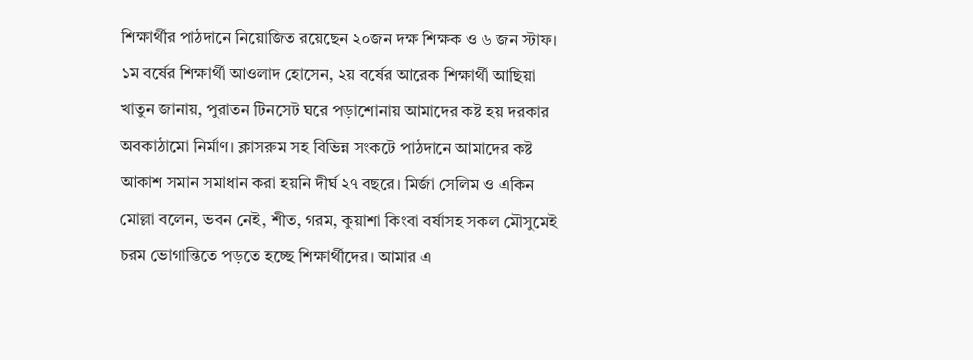শিক্ষার্থীর পাঠদানে নিয়োজিত রয়েছেন ২০জন দক্ষ শিক্ষক ও ৬ জন স্টাফ।
১ম বর্ষের শিক্ষার্থী আওলাদ হোসেন, ২য় বর্ষের আরেক শিক্ষার্থী আছিয়া খাতুন জানায়, পুরাতন টিনসেট ঘরে পড়াশোনায় আমাদের কষ্ট হয় দরকার অবকাঠামো নির্মাণ। ক্লাসরুম সহ বিভিন্ন সংকটে পাঠদানে আমাদের কষ্ট আকাশ সমান সমাধান করা হয়নি দীর্ঘ ২৭ বছরে। মির্জা সেলিম ও একিন মোল্লা বলেন, ভবন নেই, শীত, গরম, কুয়াশা কিংবা বর্ষাসহ সকল মৌসুমেই চরম ভোগান্তিতে পড়তে হচ্ছে শিক্ষার্থীদের। আমার এ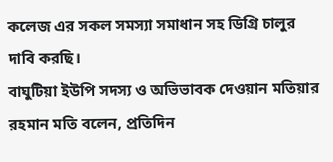কলেজ এর সকল সমস্যা সমাধান সহ ডিগ্রি চালুর দাবি করছি।
বাঘুটিয়া ইউপি সদস্য ও অভিভাবক দেওয়ান মতিয়ার রহমান মতি বলেন, প্রতিদিন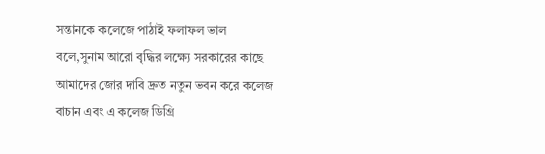সন্তানকে কলেজে পাঠাই ফলাফল ভাল বলে,সুনাম আরো বৃদ্ধির লক্ষ্যে সরকারের কাছে আমাদের জোর দাবি দ্রুত নতুন ভবন করে কলেজ বাচান এবং এ কলেজ ডিগ্রি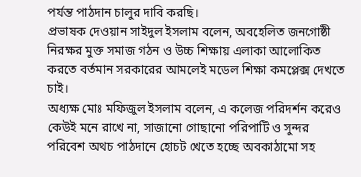পর্যন্ত পাঠদান চালুর দাবি করছি।
প্রভাষক দেওয়ান সাইদুল ইসলাম বলেন, অবহেলিত জনগোষ্ঠী নিরক্ষর মুক্ত সমাজ গঠন ও উচ্চ শিক্ষায় এলাকা আলোকিত করতে বর্তমান সরকারের আমলেই মডেল শিক্ষা কমপ্লেক্স দেখতে চাই।
অধ্যক্ষ মোঃ মফিজুল ইসলাম বলেন, এ কলেজ পরিদর্শন করেও কেউই মনে রাখে না, সাজানো গোছানো পরিপাটি ও সুন্দর পরিবেশ অথচ পাঠদানে হোচট খেতে হচ্ছে অবকাঠামো সহ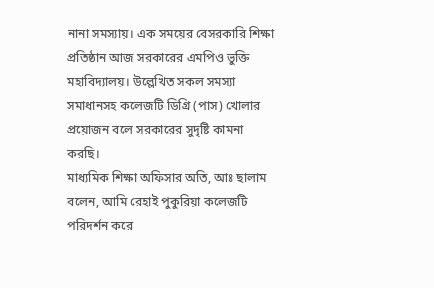নানা সমস্যায়। এক সময়ের বেসরকারি শিক্ষা প্রতিষ্ঠান আজ সরকারের এমপিও ভুক্তি মহাবিদ্যালয়। উল্লেখিত সকল সমস্যা সমাধানসহ কলেজটি ডিগ্রি (পাস) খোলার প্রয়োজন বলে সরকারের সুদৃষ্টি কামনা করছি।
মাধ্যমিক শিক্ষা অফিসার অতি, আঃ ছালাম বলেন, আমি রেহাই পুকুরিয়া কলেজটি পরিদর্শন করে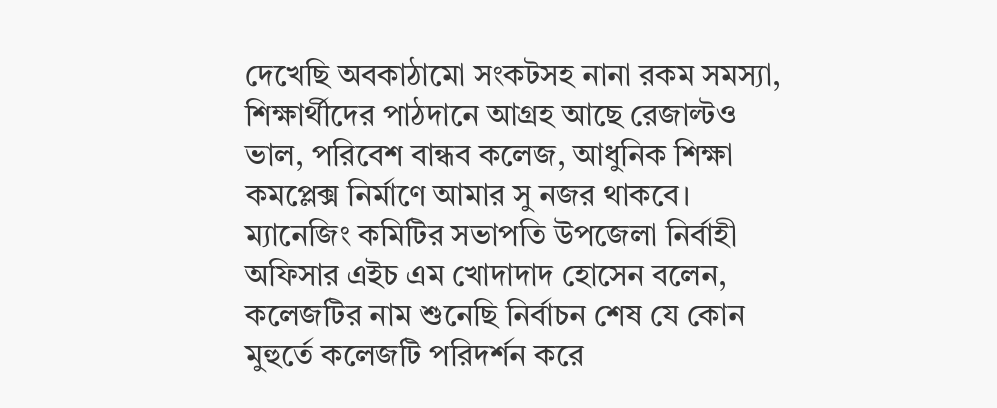দেখেছি অবকাঠামো সংকটসহ নানা রকম সমস্যা, শিক্ষার্থীদের পাঠদানে আগ্রহ আছে রেজাল্টও ভাল, পরিবেশ বান্ধব কলেজ, আধুনিক শিক্ষা কমপ্লেক্স নির্মাণে আমার সু নজর থাকবে।
ম্যানেজিং কমিটির সভাপতি উপজেলা নির্বাহী অফিসার এইচ এম খোদাদাদ হোসেন বলেন, কলেজটির নাম শুনেছি নির্বাচন শেষ যে কোন মুহুর্তে কলেজটি পরিদর্শন করে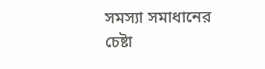সমস্যা সমাধানের চেষ্টা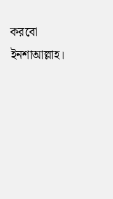করবো ইনশাআল্লাহ।